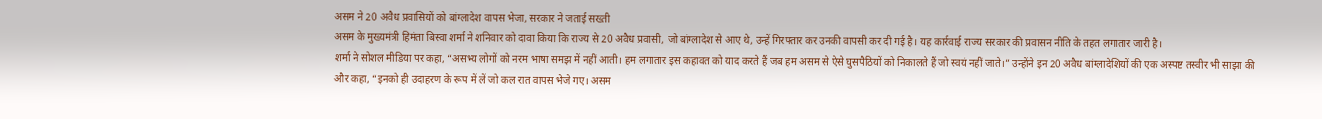असम ने 20 अवैध प्रवासियों को बांग्लादेश वापस भेजा, सरकार ने जताई सख्ती
असम के मुख्यमंत्री हिमंता बिस्वा शर्मा ने शनिवार को दावा किया कि राज्य से 20 अवैध प्रवासी, जो बांग्लादेश से आए थे, उन्हें गिरफ्तार कर उनकी वापसी कर दी गई है। यह कार्रवाई राज्य सरकार की प्रवासन नीति के तहत लगातार जारी है।
शर्मा ने सोशल मीडिया पर कहा, “असभ्य लोगों को नरम भाषा समझ में नहीं आती। हम लगातार इस कहावत को याद करते हैं जब हम असम से ऐसे घुसपैठियों को निकालते हैं जो स्वयं नहीं जाते।” उन्होंने इन 20 अवैध बांग्लादेशियों की एक अस्पष्ट तस्वीर भी साझा की और कहा, “इनको ही उदाहरण के रूप में लें जो कल रात वापस भेजे गए। असम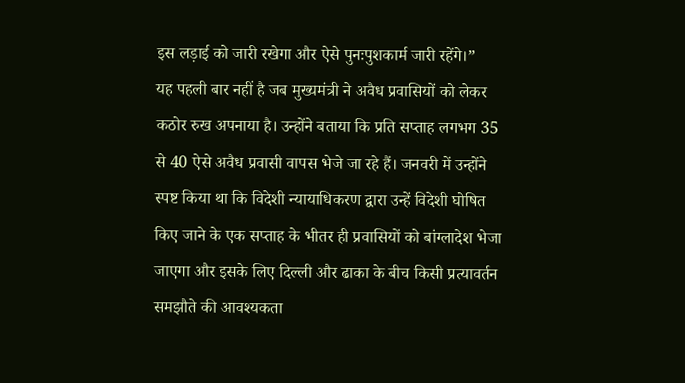इस लड़ाई को जारी रखेगा और ऐसे पुनःपुशकार्म जारी रहेंगे।”
यह पहली बार नहीं है जब मुख्यमंत्री ने अवैध प्रवासियों को लेकर कठोर रुख अपनाया है। उन्होंने बताया कि प्रति सप्ताह लगभग 35 से 40 ऐसे अवैध प्रवासी वापस भेजे जा रहे हैं। जनवरी में उन्होंने स्पष्ट किया था कि विदेशी न्यायाधिकरण द्वारा उन्हें विदेशी घोषित किए जाने के एक सप्ताह के भीतर ही प्रवासियों को बांग्लादेश भेजा जाएगा और इसके लिए दिल्ली और ढाका के बीच किसी प्रत्यावर्तन समझौते की आवश्यकता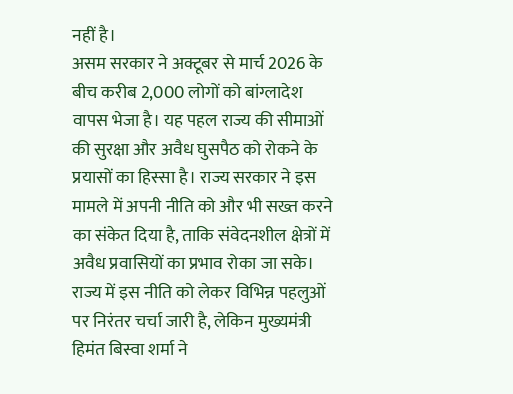नहीं है।
असम सरकार ने अक्टूबर से मार्च 2026 के बीच करीब 2,000 लोगों को बांग्लादेश वापस भेजा है। यह पहल राज्य की सीमाओं की सुरक्षा और अवैध घुसपैठ को रोकने के प्रयासों का हिस्सा है। राज्य सरकार ने इस मामले में अपनी नीति को और भी सख्त करने का संकेत दिया है, ताकि संवेदनशील क्षेत्रों में अवैध प्रवासियों का प्रभाव रोका जा सके।
राज्य में इस नीति को लेकर विभिन्न पहलुओं पर निरंतर चर्चा जारी है, लेकिन मुख्यमंत्री हिमंत बिस्वा शर्मा ने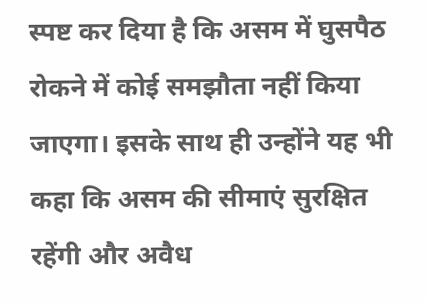स्पष्ट कर दिया है कि असम में घुसपैठ रोकने में कोई समझौता नहीं किया जाएगा। इसके साथ ही उन्होंने यह भी कहा कि असम की सीमाएं सुरक्षित रहेंगी और अवैध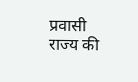प्रवासी राज्य की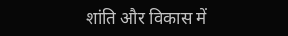शांति और विकास में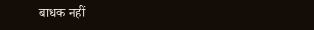बाधक नहीं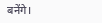बनेंगे।